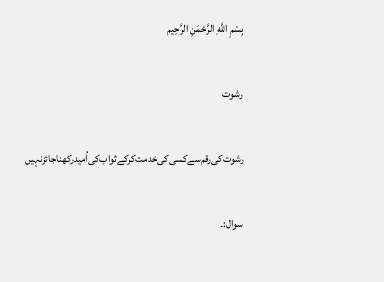بِسْمِ اللَّهِ الرَّحْمَنِ الرَّحِيم

رشوت

رشوت‌کی‌رقم‌سے‌کسی‌کی‌خدمت‌کرکے‌ثواب‌کی‌اُمید‌رکھنا‌جائز‌نہیں

سوال:۔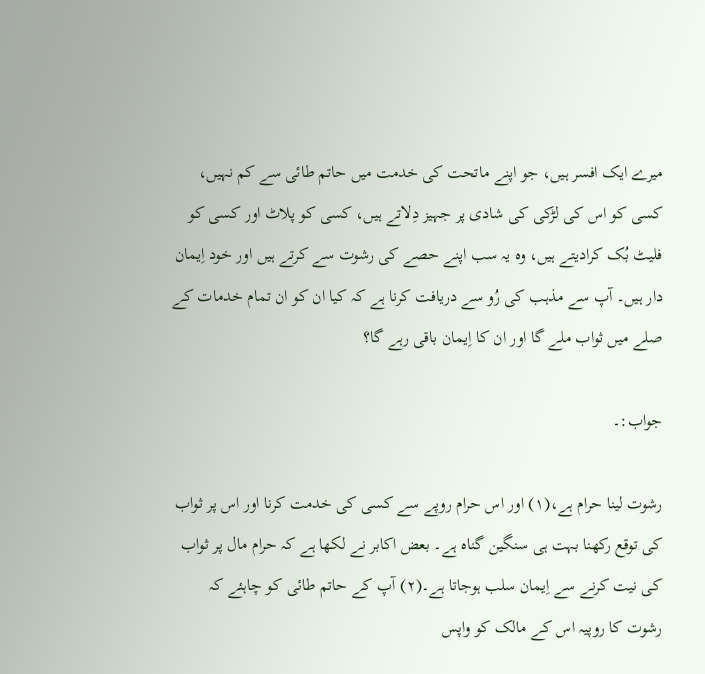میرے ایک افسر ہیں، جو اپنے ماتحت کی خدمت میں حاتم طائی سے کم نہیں، کسی کو اس کی لڑکی کی شادی پر جہیز دِلاتے ہیں، کسی کو پلاٹ اور کسی کو فلیٹ بُک کرادیتے ہیں، وہ یہ سب اپنے حصے کی رشوت سے کرتے ہیں اور خود اِیمان دار ہیں۔ آپ سے مذہب کی رُو سے دریافت کرنا ہے کہ کیا ان کو ان تمام خدمات کے صلے میں ثواب ملے گا اور ان کا اِیمان باقی رہے گا؟

جواب:۔

رشوت لینا حرام ہے،(۱) اور اس حرام روپے سے کسی کی خدمت کرنا اور اس پر ثواب کی توقع رکھنا بہت ہی سنگین گناہ ہے۔ بعض اکابر نے لکھا ہے کہ حرام مال پر ثواب کی نیت کرنے سے اِیمان سلب ہوجاتا ہے۔(۲) آپ کے حاتم طائی کو چاہئے کہ رشوت کا روپیہ اس کے مالک کو واپس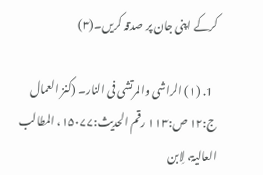کرکے اپنی جان پر صدقہ کریں۔(۳)

  1. (۱) الراشی والمرتشی فی النار۔ (کنز العمال ج:۱۲ ص:۱۱۳ رقم الحدیث:۱۵۰۷۷، المطالب العالیۃ، لِابن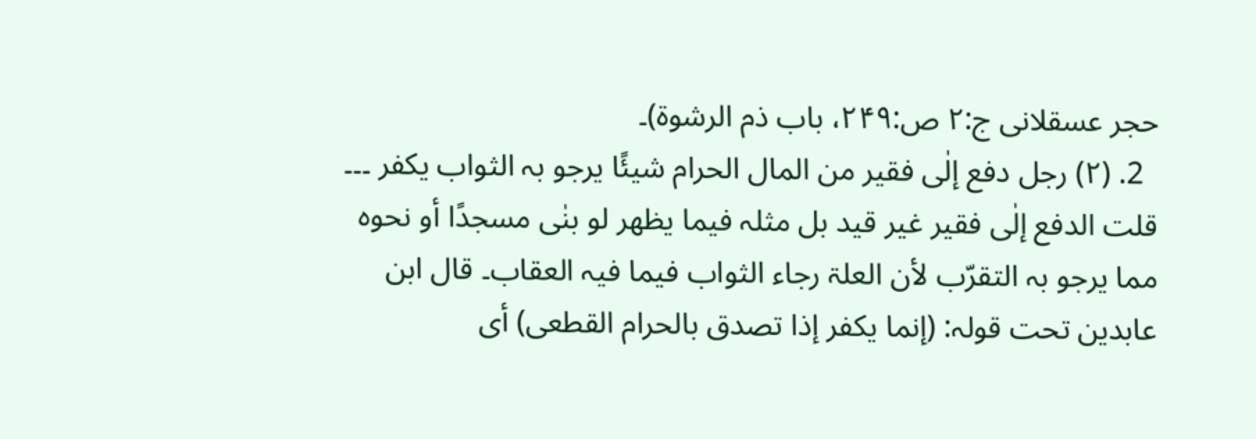حجر عسقلانی ج:۲ ص:۲۴۹، باب ذم الرشوۃ)۔
  2. (۲) رجل دفع إلٰی فقیر من المال الحرام شیئًا یرجو بہ الثواب یکفر ۔۔۔ قلت الدفع إلٰی فقیر غیر قید بل مثلہ فیما یظھر لو بنٰی مسجدًا أو نحوہ مما یرجو بہ التقرّب لأن العلۃ رجاء الثواب فیما فیہ العقاب۔ قال ابن عابدین تحت قولہ: (إنما یکفر إذا تصدق بالحرام القطعی) أی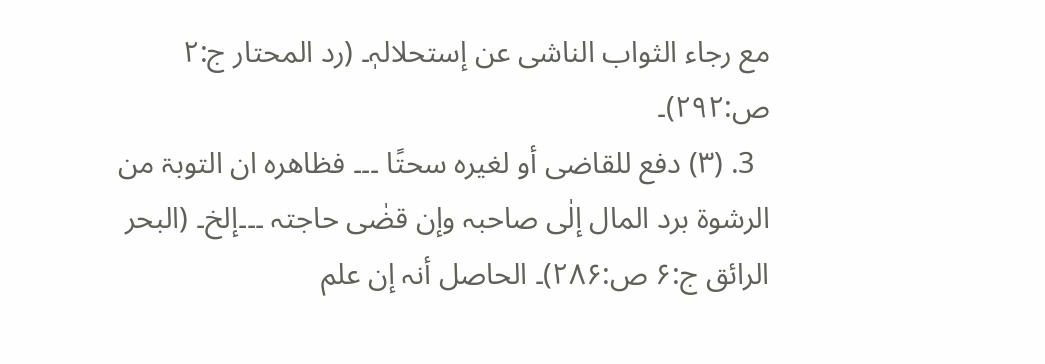مع رجاء الثواب الناشی عن إستحلالہٖ۔ (رد المحتار ج:۲ ص:۲۹۲)۔
  3. (۳) دفع للقاضی أو لغیرہ سحتًا ۔۔۔ فظاھرہ ان التوبۃ من الرشوۃ برد المال إلٰی صاحبہ وإن قضٰی حاجتہ ۔۔۔إلخ۔ (البحر الرائق ج:۶ ص:۲۸۶)۔ الحاصل أنہ إن علم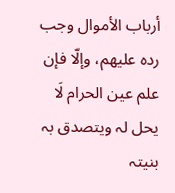أرباب الأموال وجب ردہ علیھم، وإلّا فإن علم عین الحرام لَا یحل لہ ویتصدق بہ بنیتہ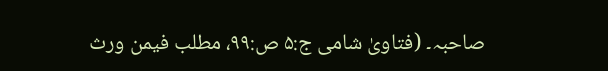صاحبہ۔ (فتاویٰ شامی ج:۵ ص:۹۹، مطلب فیمن ورث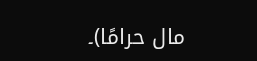مال حرامًا)۔